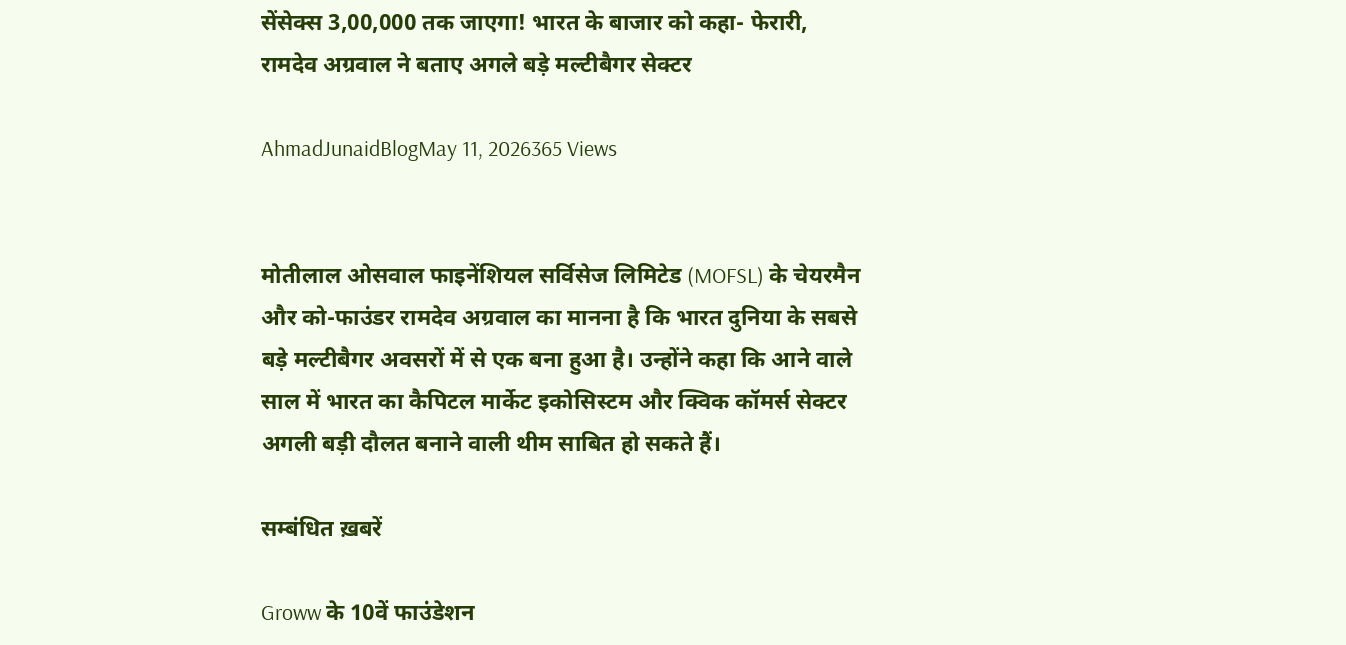सेंसेक्स 3,00,000 तक जाएगा! भारत के बाजार को कहा- फेरारी, रामदेव अग्रवाल ने बताए अगले बड़े मल्टीबैगर सेक्टर

AhmadJunaidBlogMay 11, 2026365 Views


मोतीलाल ओसवाल फाइनेंशियल सर्विसेज लिमिटेड (MOFSL) के चेयरमैन और को-फाउंडर रामदेव अग्रवाल का मानना है कि भारत दुनिया के सबसे बड़े मल्टीबैगर अवसरों में से एक बना हुआ है। उन्होंने कहा कि आने वाले साल में भारत का कैपिटल मार्केट इकोसिस्टम और क्विक कॉमर्स सेक्टर अगली बड़ी दौलत बनाने वाली थीम साबित हो सकते हैं।

सम्बंधित ख़बरें

Groww के 10वें फाउंडेशन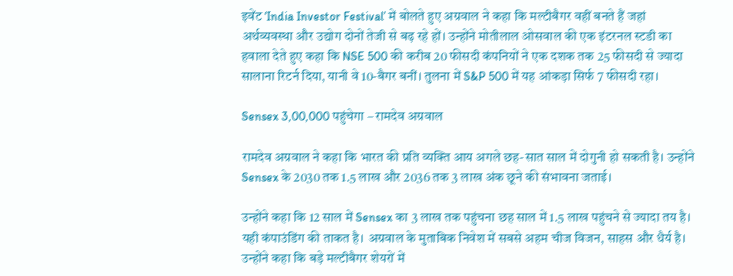इवेंट ‘India Investor Festival’ में बोलते हुए अग्रवाल ने कहा कि मल्टीबैगर वहीं बनते हैं जहां अर्थव्यवस्था और उद्योग दोनों तेजी से बढ़ रहे हों। उन्होंने मोतीलाल ओसवाल की एक इंटरनल स्टडी का हवाला देते हुए कहा कि NSE 500 की करीब 20 फीसदी कंपनियों ने एक दशक तक 25 फीसदी से ज्यादा सालाना रिटर्न दिया, यानी वे 10-बैगर बनीं। तुलना में S&P 500 में यह आंकड़ा सिर्फ 7 फीसदी रहा।

Sensex 3,00,000 पहुंचेगा – रामदेव अग्रवाल

रामदेव अग्रवाल ने कहा कि भारत की प्रति व्यक्ति आय अगले छह-सात साल में दोगुनी हो सकती है। उन्होंने Sensex के 2030 तक 1.5 लाख और 2036 तक 3 लाख अंक छूने की संभावना जताई।

उन्होंने कहा कि 12 साल में Sensex का 3 लाख तक पहुंचना छह साल में 1.5 लाख पहुंचने से ज्यादा तय है। यही कंपाउंडिंग की ताकत है। अग्रवाल के मुताबिक निवेश में सबसे अहम चीज विजन, साहस और धैर्य है। उन्होंने कहा कि बड़े मल्टीबैगर शेयरों में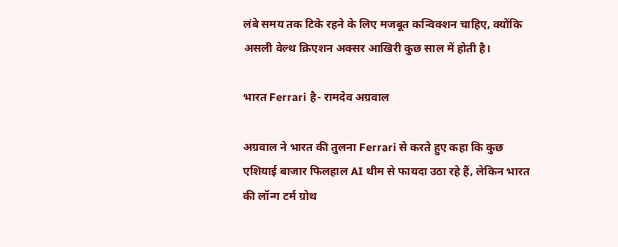लंबे समय तक टिके रहने के लिए मजबूत कन्विक्शन चाहिए, क्योंकि असली वेल्थ क्रिएशन अक्सर आखिरी कुछ साल में होती है।

भारत Ferrari है- रामदेव अग्रवाल

अग्रवाल ने भारत की तुलना Ferrari से करते हुए कहा कि कुछ एशियाई बाजार फिलहाल AI थीम से फायदा उठा रहे हैं, लेकिन भारत की लॉन्ग टर्म ग्रोथ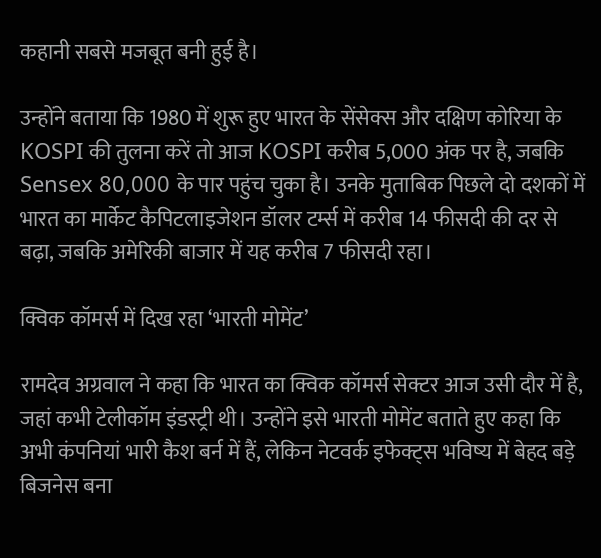कहानी सबसे मजबूत बनी हुई है।

उन्होंने बताया कि 1980 में शुरू हुए भारत के सेंसेक्स और दक्षिण कोरिया के KOSPI की तुलना करें तो आज KOSPI करीब 5,000 अंक पर है, जबकि Sensex 80,000 के पार पहुंच चुका है। उनके मुताबिक पिछले दो दशकों में भारत का मार्केट कैपिटलाइजेशन डॉलर टर्म्स में करीब 14 फीसदी की दर से बढ़ा, जबकि अमेरिकी बाजार में यह करीब 7 फीसदी रहा।

क्विक कॉमर्स में दिख रहा ‘भारती मोमेंट’

रामदेव अग्रवाल ने कहा कि भारत का क्विक कॉमर्स सेक्टर आज उसी दौर में है, जहां कभी टेलीकॉम इंडस्ट्री थी। उन्होंने इसे भारती मोमेंट बताते हुए कहा कि अभी कंपनियां भारी कैश बर्न में हैं, लेकिन नेटवर्क इफेक्ट्स भविष्य में बेहद बड़े बिजनेस बना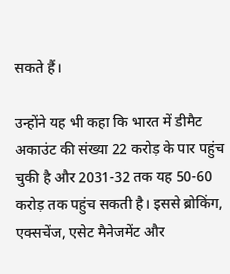सकते हैं।

उन्होंने यह भी कहा कि भारत में डीमैट अकाउंट की संख्या 22 करोड़ के पार पहुंच चुकी है और 2031-32 तक यह 50-60 करोड़ तक पहुंच सकती है। इससे ब्रोकिंग, एक्सचेंज, एसेट मैनेजमेंट और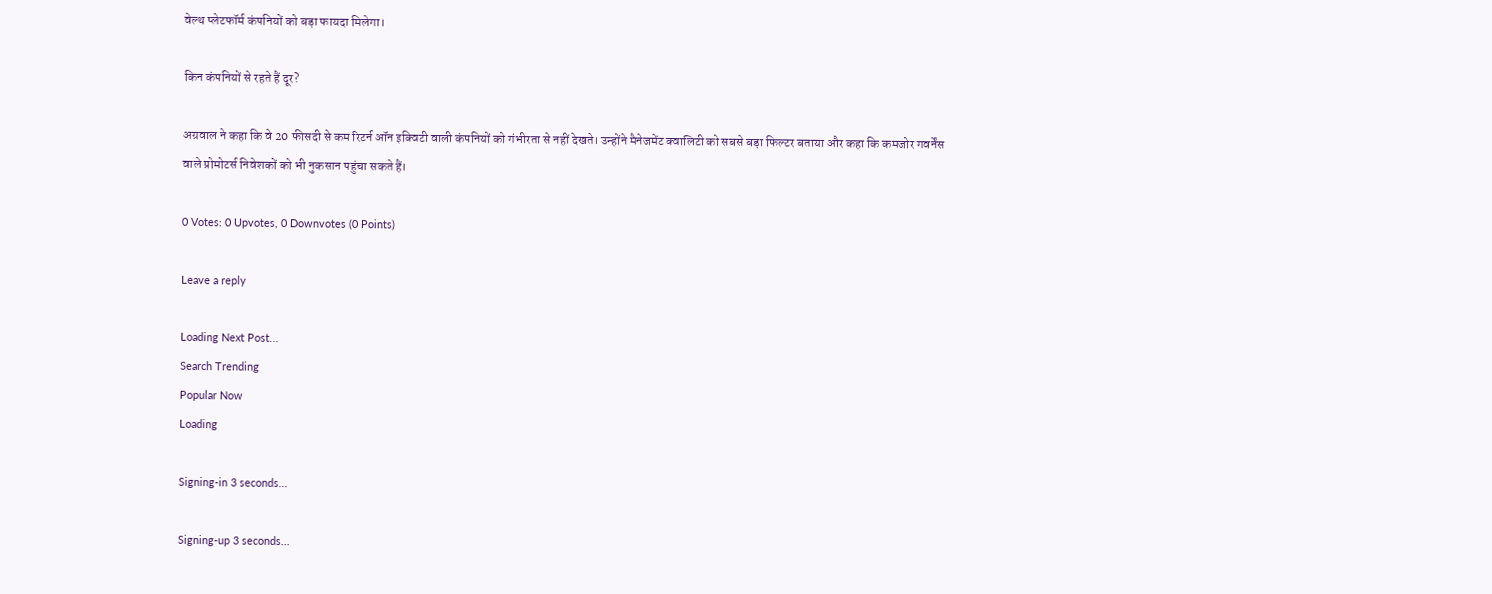वेल्थ प्लेटफॉर्म कंपनियों को बड़ा फायदा मिलेगा।

किन कंपनियों से रहते हैं दूर?

अग्रवाल ने कहा कि वे 20 फीसदी से कम रिटर्न ऑन इक्विटी वाली कंपनियों को गंभीरता से नहीं देखते। उन्होंने मैनेजमेंट क्वालिटी को सबसे बड़ा फिल्टर बताया और कहा कि कमजोर गवर्नेंस वाले प्रोमोटर्स निवेशकों को भी नुकसान पहुंचा सकते हैं।

0 Votes: 0 Upvotes, 0 Downvotes (0 Points)

Leave a reply

Loading Next Post...
Search Trending
Popular Now
Loading

Signing-in 3 seconds...

Signing-up 3 seconds...